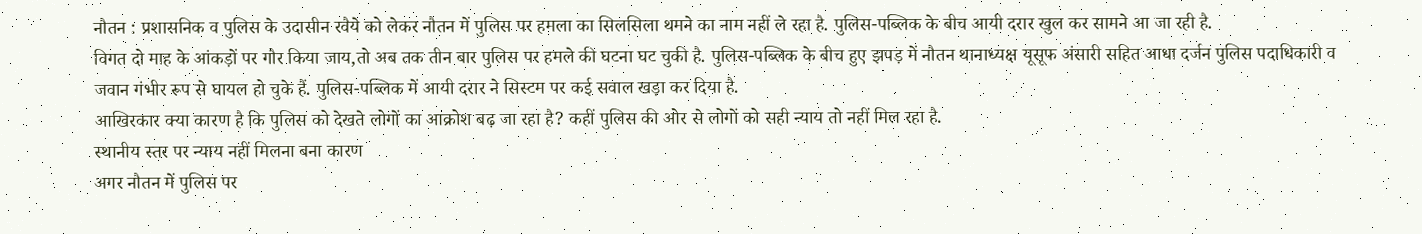नौतन : प्रशासनिक व पुलिस के उदासीन रवैये को लेकर नौतन में पुलिस पर हमला का सिलसिला थमने का नाम नहीं ले रहा है. पुलिस-पब्लिक के बीच आयी दरार खुल कर सामने आ जा रही है.
विगत दो माह के आंकड़ों पर गौर किया जाय,तो अब तक तीन बार पुलिस पर हमले की घटना घट चुकी है. पुलिस-पब्लिक के बीच हुए झपड़ में नौतन थानाध्यक्ष यूसूफ अंसारी सहित आधा दर्जन पुलिस पदाधिकारी व जवान गंभीर रूप से घायल हो चुके हैं. पुलिस-पब्लिक में आयी दरार ने सिस्टम पर कई सवाल खड़ा कर दिया है.
आखिरकार क्या कारण है कि पुलिस को देखते लोगों का आक्रोश बढ़ जा रहा है? कहीं पुलिस की ओर से लोगों को सही न्याय तो नहीं मिल रहा है.
स्थानीय स्तर पर न्याय नहीं मिलना बना कारण
अगर नौतन में पुलिस पर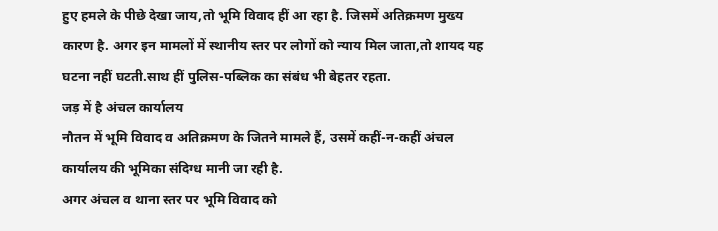हुए हमले के पीछे देखा जाय,तो भूमि विवाद हीं आ रहा है. जिसमें अतिक्रमण मुख्य कारण है. अगर इन मामलों में स्थानीय स्तर पर लोगों को न्याय मिल जाता,तो शायद यह घटना नहीं घटती.साथ हीं पुलिस-पब्लिक का संबंध भी बेहतर रहता.
जड़ में है अंचल कार्यालय
नौतन में भूमि विवाद व अतिक्रमण के जितने मामले हैं, उसमें कहीं-न-कहीं अंचल कार्यालय की भूमिका संदिग्ध मानी जा रही है.
अगर अंचल व थाना स्तर पर भूमि विवाद को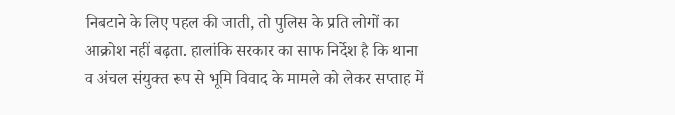निबटाने के लिए पहल की जाती, तो पुलिस के प्रति लोगों का आक्रोश नहीं बढ़ता. हालांकि सरकार का साफ निर्देश है कि थाना व अंचल संयुक्त रूप से भूमि विवाद के मामले को लेकर सप्ताह में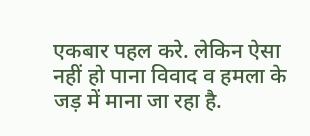एकबार पहल करे. लेकिन ऐसा नहीं हो पाना विवाद व हमला के जड़ में माना जा रहा है.